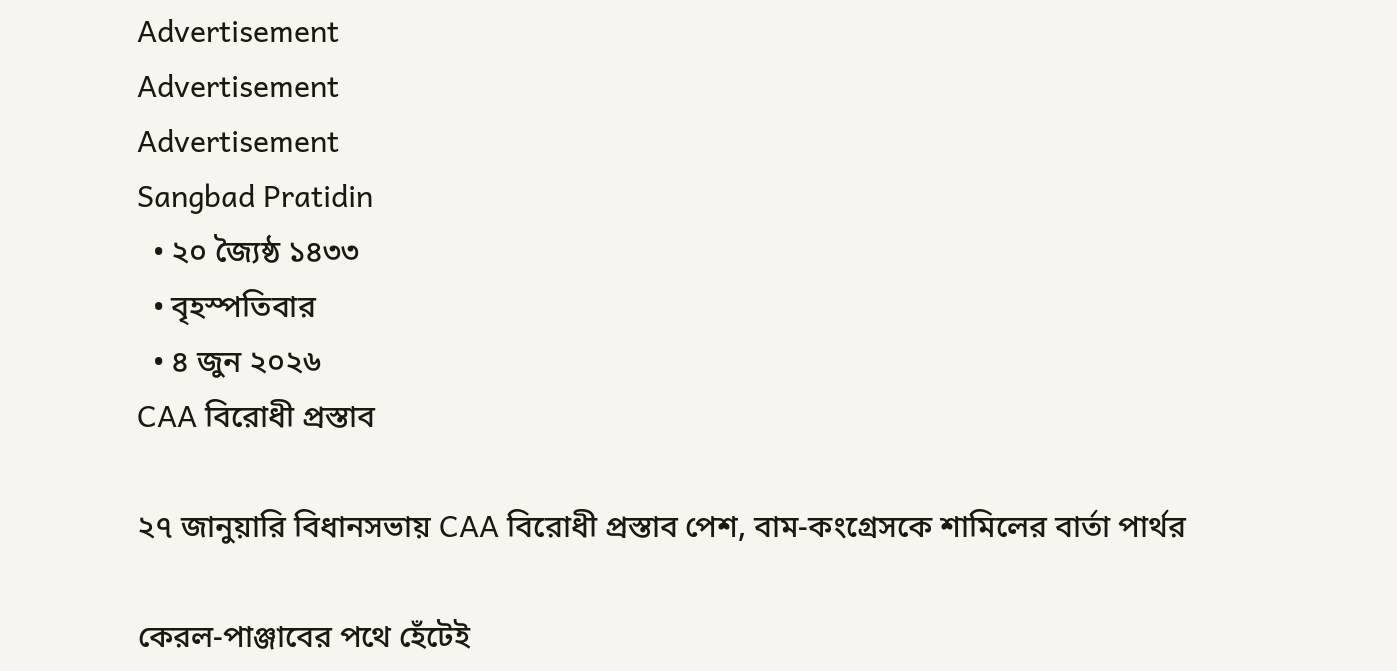Advertisement
Advertisement
Advertisement
Sangbad Pratidin
  • ২০ জ্যৈষ্ঠ ১৪৩৩
  • বৃহস্পতিবার
  • ৪ জুন ২০২৬
CAA বিরোধী প্রস্তাব

২৭ জানুয়ারি বিধানসভায় CAA বিরোধী প্রস্তাব পেশ, বাম-কংগ্রেসকে শামিলের বার্তা পার্থর

কেরল-পাঞ্জাবের পথে হেঁটেই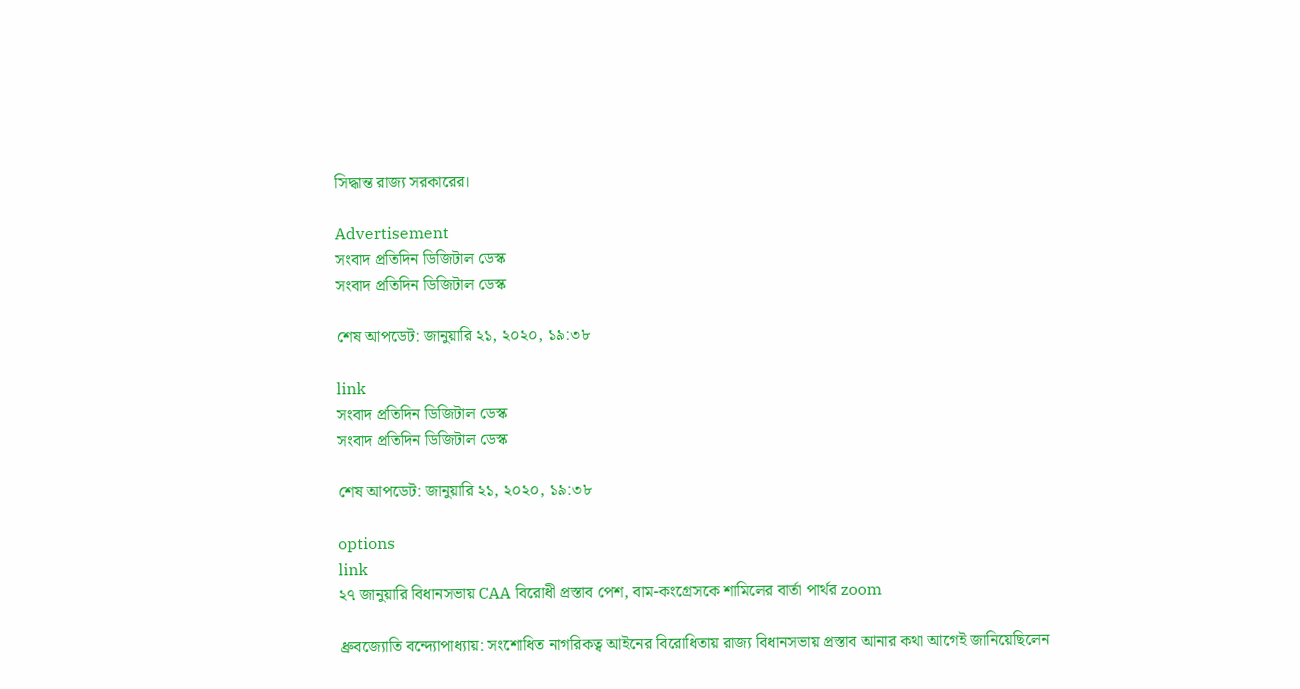সিদ্ধান্ত রাজ্য সরকারের।

Advertisement
সংবাদ প্রতিদিন ডিজিটাল ডেস্ক
সংবাদ প্রতিদিন ডিজিটাল ডেস্ক

শেষ আপডেট: জানুয়ারি ২১, ২০২০, ১৯:৩৮

link
সংবাদ প্রতিদিন ডিজিটাল ডেস্ক
সংবাদ প্রতিদিন ডিজিটাল ডেস্ক

শেষ আপডেট: জানুয়ারি ২১, ২০২০, ১৯:৩৮

options
link
২৭ জানুয়ারি বিধানসভায় CAA বিরোধী প্রস্তাব পেশ, বাম-কংগ্রেসকে শামিলের বার্তা পার্থর zoom

ধ্রুবজ্যোতি বন্দ্যোপাধ্যায়: সংশোধিত নাগরিকত্ব আইনের বিরোধিতায় রাজ্য বিধানসভায় প্রস্তাব আনার কথা আগেই জানিয়েছিলেন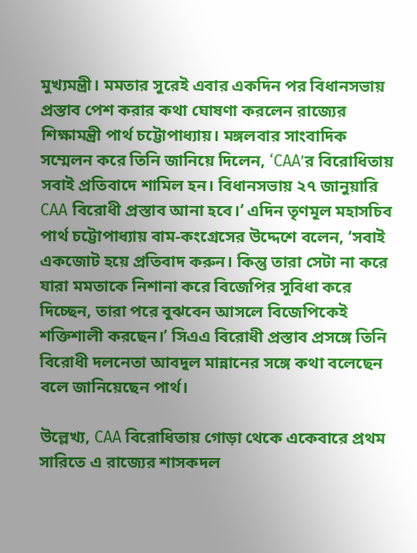মুখ্যমন্ত্রী। মমতার সুরেই এবার একদিন পর বিধানসভায় প্রস্তাব পেশ করার কথা ঘোষণা করলেন রাজ্যের শিক্ষামন্ত্রী পার্থ চট্টোপাধ্যায়। মঙ্গলবার সাংবাদিক সম্মেলন করে তিনি জানিয়ে দিলেন, ‘CAA’র বিরোধিতায় সবাই প্রতিবাদে শামিল হন। বিধানসভায় ২৭ জানুয়ারি CAA বিরোধী প্রস্তাব আনা হবে।’ এদিন তৃণমূল মহাসচিব পার্থ চট্টোপাধ্যায় বাম-কংগ্রেসের উদ্দেশে বলেন, ‘সবাই একজোট হয়ে প্রতিবাদ করুন। কিন্তু তারা সেটা না করে যারা মমতাকে নিশানা করে বিজেপির সুবিধা করে দিচ্ছেন, তারা পরে বুঝবেন আসলে বিজেপিকেই শক্তিশালী করছেন।’ সিএএ বিরোধী প্রস্তাব প্রসঙ্গে তিনি বিরোধী দলনেতা আবদুল মান্নানের সঙ্গে কথা বলেছেন বলে জানিয়েছেন পার্থ।

উল্লেখ্য, CAA বিরোধিতায় গোড়া থেকে একেবারে প্রথম সারিতে এ রাজ্যের শাসকদল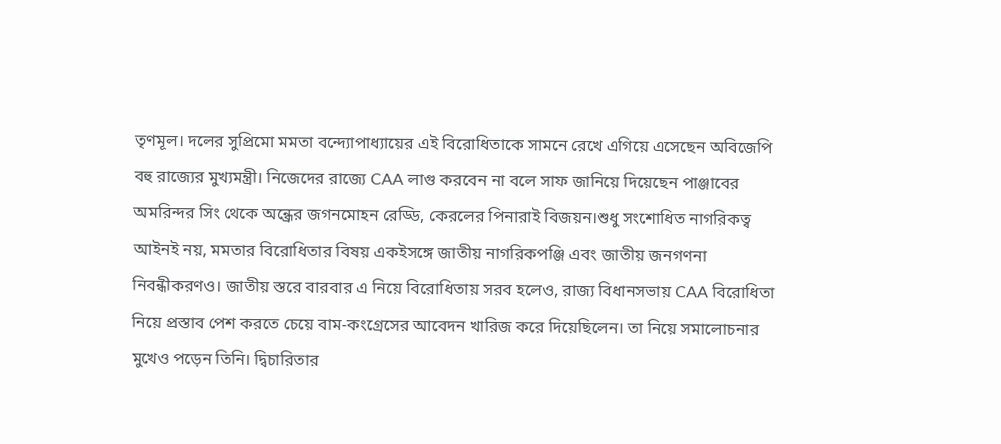তৃণমূল। দলের সুপ্রিমো মমতা বন্দ্যোপাধ্যায়ের এই বিরোধিতাকে সামনে রেখে এগিয়ে এসেছেন অবিজেপি বহু রাজ্যের মুখ্যমন্ত্রী। নিজেদের রাজ্যে CAA লাগু করবেন না বলে সাফ জানিয়ে দিয়েছেন পাঞ্জাবের অমরিন্দর সিং থেকে অন্ধ্রের জগনমোহন রেড্ডি, কেরলের পিনারাই বিজয়ন।শুধু সংশোধিত নাগরিকত্ব আইনই নয়, মমতার বিরোধিতার বিষয় একইসঙ্গে জাতীয় নাগরিকপঞ্জি এবং জাতীয় জনগণনা নিবন্ধীকরণও। জাতীয় স্তরে বারবার এ নিয়ে বিরোধিতায় সরব হলেও, রাজ্য বিধানসভায় CAA বিরোধিতা নিয়ে প্রস্তাব পেশ করতে চেয়ে বাম-কংগ্রেসের আবেদন খারিজ করে দিয়েছিলেন। তা নিয়ে সমালোচনার মুখেও পড়েন তিনি। দ্বিচারিতার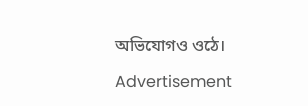অভিযোগও ওঠে।

Advertisement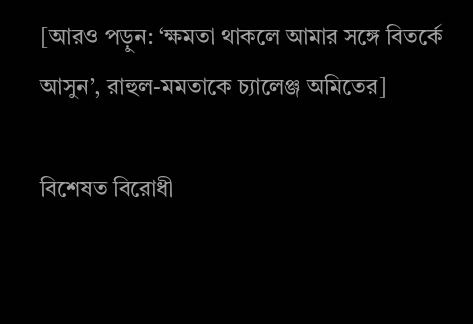[আরও পড়ুন: ‘ক্ষমতা থাকলে আমার সঙ্গে বিতর্কে আসুন’, রাহুল-মমতাকে চ্যালেঞ্জ অমিতের]

বিশেষত বিরোধী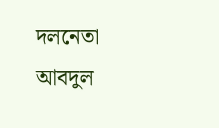দলনেতা আবদুল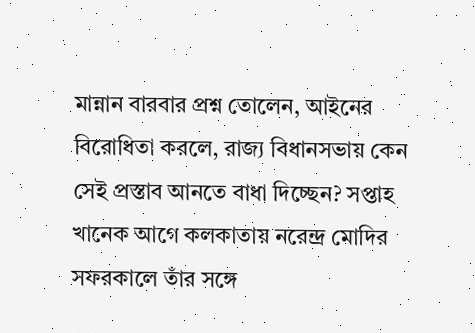মান্নান বারবার প্রশ্ন তোলেন, আইনের বিরোধিতা করলে, রাজ্য বিধানসভায় কেন সেই প্রস্তাব আনতে বাধা দিচ্ছেন? সপ্তাহ খানেক আগে কলকাতায় নরেন্দ্র মোদির সফরকালে তাঁর সঙ্গে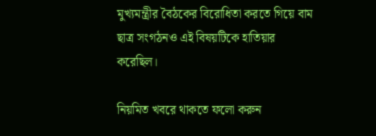মুখ্যমন্ত্রীর বৈঠকের বিরোধিতা করতে গিয়ে বাম ছাত্র সংগঠনও এই বিষয়টিকে হাতিয়ার করেছিল।

নিয়মিত খবরে থাকতে ফলো করুন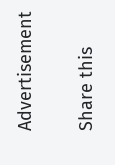Advertisement

Share this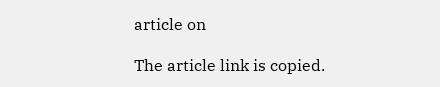article on

The article link is copied.